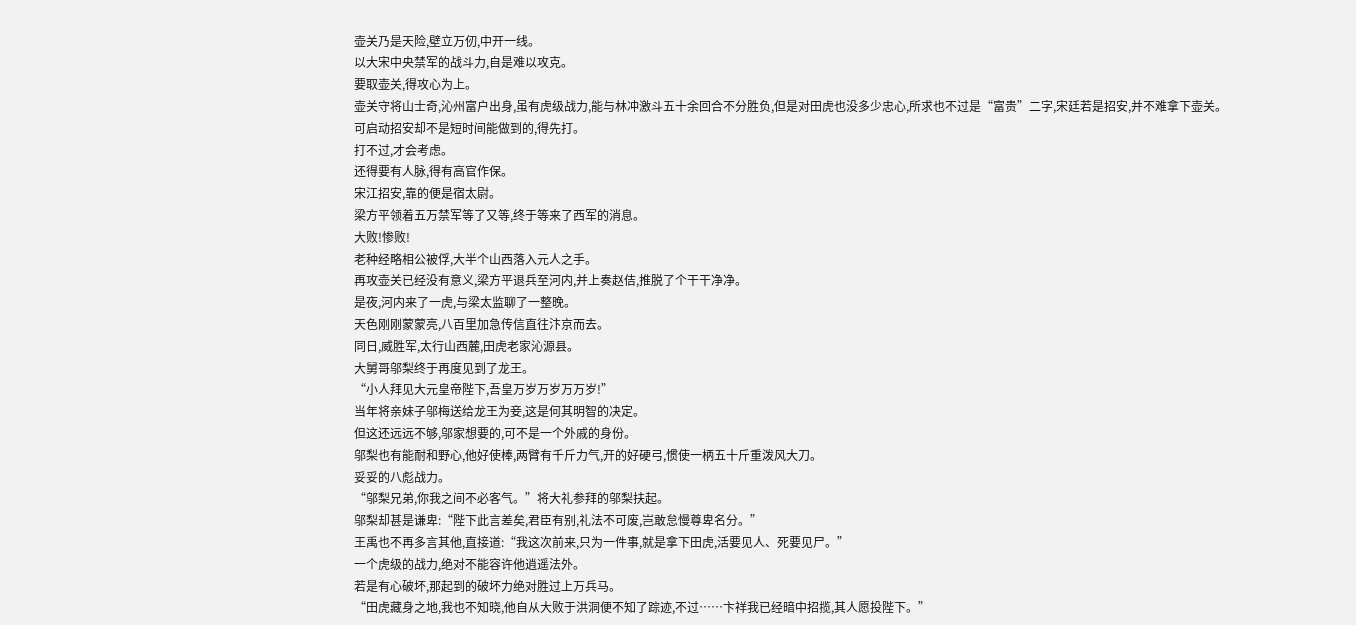壶关乃是天险,壁立万仞,中开一线。
以大宋中央禁军的战斗力,自是难以攻克。
要取壶关,得攻心为上。
壶关守将山士奇,沁州富户出身,虽有虎级战力,能与林冲激斗五十余回合不分胜负,但是对田虎也没多少忠心,所求也不过是“富贵”二字,宋廷若是招安,并不难拿下壶关。
可启动招安却不是短时间能做到的,得先打。
打不过,才会考虑。
还得要有人脉,得有高官作保。
宋江招安,靠的便是宿太尉。
梁方平领着五万禁军等了又等,终于等来了西军的消息。
大败!惨败!
老种经略相公被俘,大半个山西落入元人之手。
再攻壶关已经没有意义,梁方平退兵至河内,并上奏赵佶,推脱了个干干净净。
是夜,河内来了一虎,与梁太监聊了一整晚。
天色刚刚蒙蒙亮,八百里加急传信直往汴京而去。
同日,威胜军,太行山西麓,田虎老家沁源县。
大舅哥邬梨终于再度见到了龙王。
“小人拜见大元皇帝陛下,吾皇万岁万岁万万岁!”
当年将亲妹子邬梅送给龙王为妾,这是何其明智的决定。
但这还远远不够,邬家想要的,可不是一个外戚的身份。
邬梨也有能耐和野心,他好使棒,两臂有千斤力气,开的好硬弓,惯使一柄五十斤重泼风大刀。
妥妥的八彪战力。
“邬梨兄弟,你我之间不必客气。”将大礼参拜的邬梨扶起。
邬梨却甚是谦卑:“陛下此言差矣,君臣有别,礼法不可废,岂敢怠慢尊卑名分。”
王禹也不再多言其他,直接道:“我这次前来,只为一件事,就是拿下田虎,活要见人、死要见尸。”
一个虎级的战力,绝对不能容许他逍遥法外。
若是有心破坏,那起到的破坏力绝对胜过上万兵马。
“田虎藏身之地,我也不知晓,他自从大败于洪洞便不知了踪迹,不过……卞祥我已经暗中招揽,其人愿投陛下。”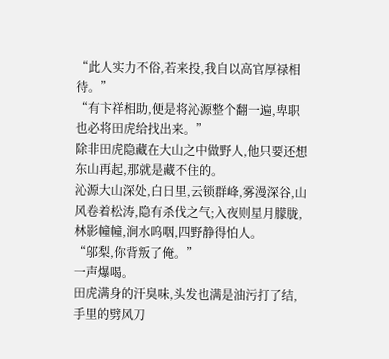“此人实力不俗,若来投,我自以高官厚禄相待。”
“有卞祥相助,便是将沁源整个翻一遍,卑职也必将田虎给找出来。”
除非田虎隐藏在大山之中做野人,他只要还想东山再起,那就是藏不住的。
沁源大山深处,白日里,云锁群峰,雾漫深谷,山风卷着松涛,隐有杀伐之气;入夜则星月朦胧,林影幢幢,涧水呜咽,四野静得怕人。
“邬梨,你背叛了俺。”
一声爆喝。
田虎满身的汗臭味,头发也满是油污打了结,手里的劈风刀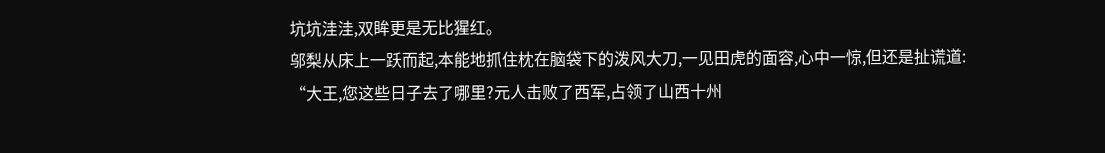坑坑洼洼,双眸更是无比猩红。
邬梨从床上一跃而起,本能地抓住枕在脑袋下的泼风大刀,一见田虎的面容,心中一惊,但还是扯谎道:
“大王,您这些日子去了哪里?元人击败了西军,占领了山西十州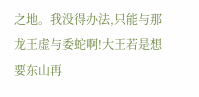之地。我没得办法,只能与那龙王虚与委蛇啊!大王若是想要东山再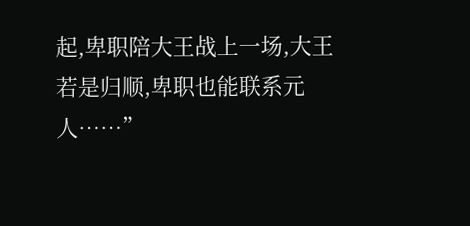起,卑职陪大王战上一场,大王若是归顺,卑职也能联系元人……”